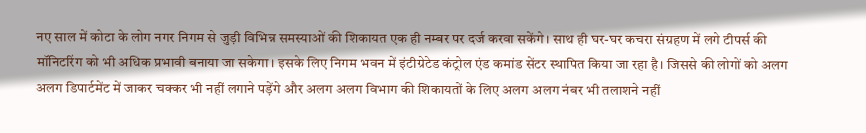नए साल में कोटा के लोग नगर निगम से जुड़ी विभिन्न समस्याओं की शिकायत एक ही नम्बर पर दर्ज करवा सकेंगे। साथ ही घर-घर कचरा संग्रहण में लगे टीपर्स की मॉनिटरिंग को भी अधिक प्रभावी बनाया जा सकेगा। इसके लिए निगम भवन में इंटीग्रेटेड कंट्रोल एंड कमांड सेंटर स्थापित किया जा रहा है। जिससे की लोगों को अलग अलग डिपार्टमेंट में जाकर चक्कर भी नहीं लगाने पड़ेंगे और अलग अलग विभाग की शिकायतों के लिए अलग अलग नंबर भी तलाशने नहीं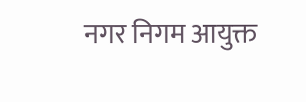नगर निगम आयुक्त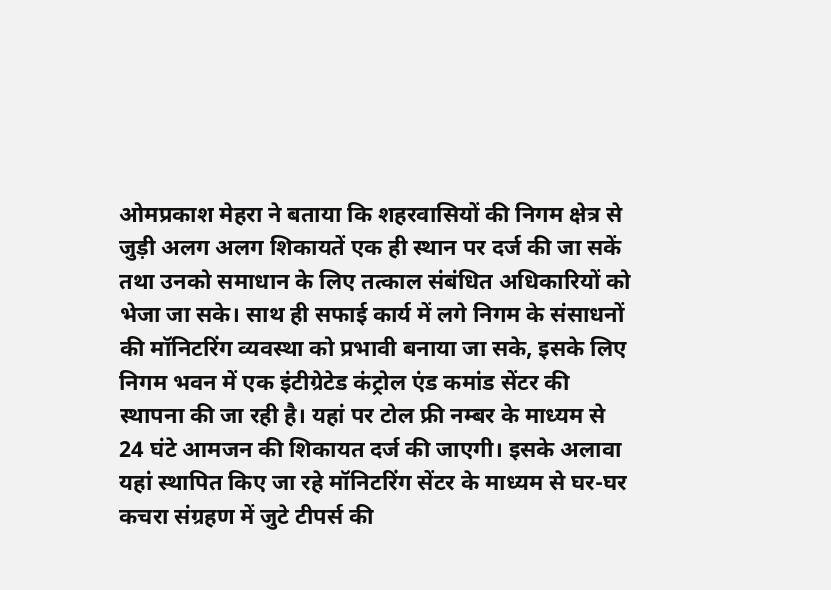ओमप्रकाश मेहरा ने बताया कि शहरवासियों की निगम क्षेत्र से जुड़ी अलग अलग शिकायतें एक ही स्थान पर दर्ज की जा सकें तथा उनको समाधान के लिए तत्काल संबंधित अधिकारियों को भेजा जा सके। साथ ही सफाई कार्य में लगे निगम के संसाधनों की मॉनिटरिंग व्यवस्था को प्रभावी बनाया जा सके, इसके लिए निगम भवन में एक इंटीग्रेटेड कंट्रोल एंड कमांड सेंटर की स्थापना की जा रही है। यहां पर टोल फ्री नम्बर के माध्यम से 24 घंटे आमजन की शिकायत दर्ज की जाएगी। इसके अलावा यहां स्थापित किए जा रहे मॉनिटरिंग सेंटर के माध्यम से घर-घर कचरा संग्रहण में जुटे टीपर्स की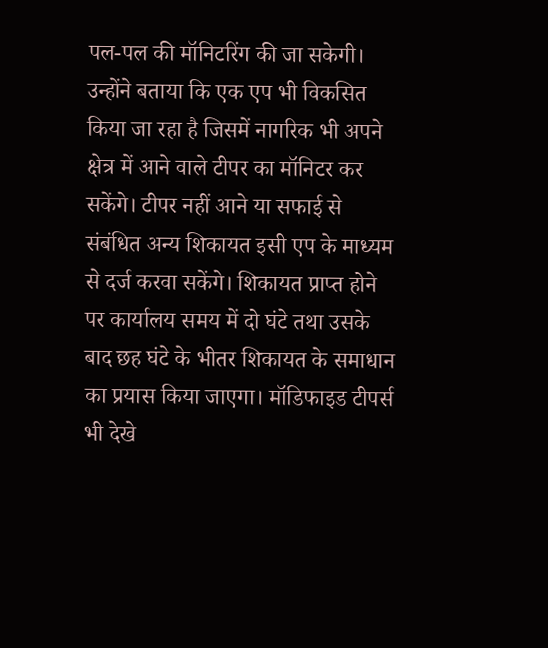पल-पल की मॉनिटरिंग की जा सकेगी। उन्होंने बताया कि एक एप भी विकसित किया जा रहा है जिसमें नागरिक भी अपने क्षेत्र में आने वाले टीपर का मॉनिटर कर सकेंगे। टीपर नहीं आने या सफाई से संबंधित अन्य शिकायत इसी एप के माध्यम से दर्ज करवा सकेंगे। शिकायत प्राप्त होने पर कार्यालय समय में दो घंटे तथा उसके बाद छह घंटे के भीतर शिकायत के समाधान का प्रयास किया जाएगा। मॉडिफाइड टीपर्स भी देखे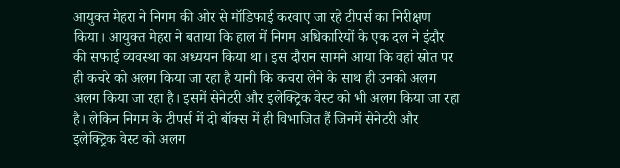आयुक्त मेहरा ने निगम की ओर से मॉडिफाई करवाए जा रहे टीपर्स का निरीक्षण किया। आयुक्त मेहरा ने बताया कि हाल में निगम अधिकारियों के एक दल ने इंदौर की सफाई व्यवस्था का अध्ययन किया था। इस दौरान सामने आया कि वहां स्रोत पर ही कचरे को अलग किया जा रहा है यानी कि कचरा लेने के साथ ही उनको अलग अलग किया जा रहा है। इसमें सेनेटरी और इलेक्ट्रिक वेस्ट को भी अलग किया जा रहा है। लेकिन निगम के टीपर्स में दो बॉक्स में ही विभाजित हैं जिनमें सेनेटरी और इलेक्ट्रिक वेस्ट को अलग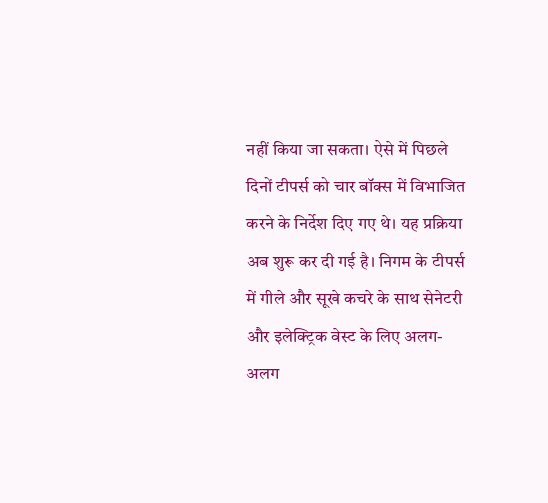नहीं किया जा सकता। ऐसे में पिछले दिनों टीपर्स को चार बॉक्स में विभाजित करने के निर्देश दिए गए थे। यह प्रक्रिया अब शुरू कर दी गई है। निगम के टीपर्स में गीले और सूखे कचरे के साथ सेनेटरी और इलेक्ट्रिक वेस्ट के लिए अलग-अलग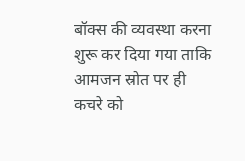बॉक्स की व्यवस्था करना शुरू कर दिया गया ताकि आमजन स्रोत पर ही कचरे को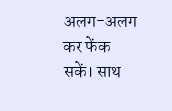अलग-अलग कर फेंक सकें। साथ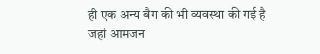ही एक अन्य बैग की भी व्यवस्था की गई है जहां आमजन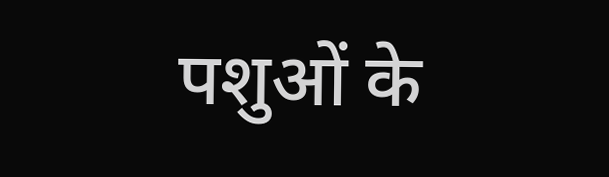पशुओं के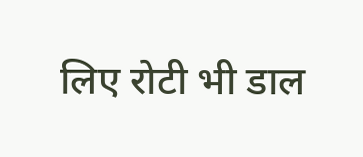लिए रोटी भी डाल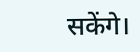सकेंगे।